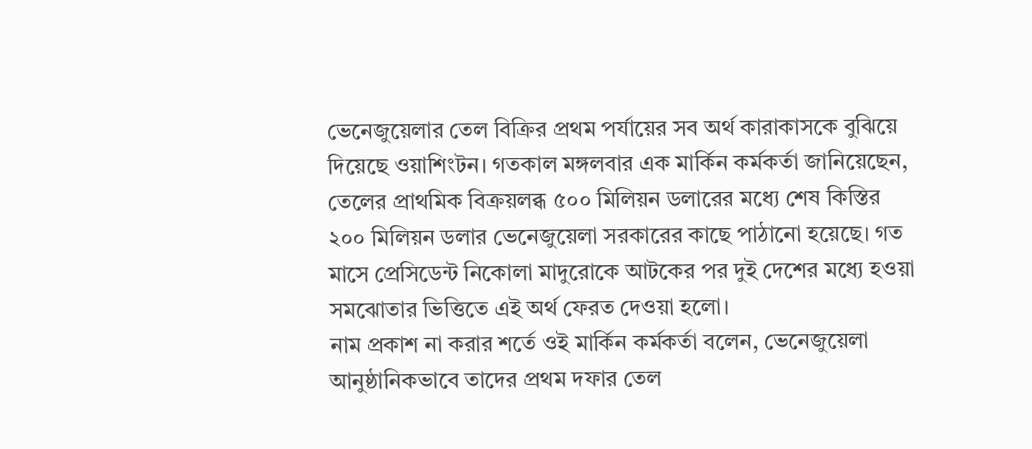ভেনেজুয়েলার তেল বিক্রির প্রথম পর্যায়ের সব অর্থ কারাকাসকে বুঝিয়ে দিয়েছে ওয়াশিংটন। গতকাল মঙ্গলবার এক মার্কিন কর্মকর্তা জানিয়েছেন, তেলের প্রাথমিক বিক্রয়লব্ধ ৫০০ মিলিয়ন ডলারের মধ্যে শেষ কিস্তির ২০০ মিলিয়ন ডলার ভেনেজুয়েলা সরকারের কাছে পাঠানো হয়েছে। গত মাসে প্রেসিডেন্ট নিকোলা মাদুরোকে আটকের পর দুই দেশের মধ্যে হওয়া সমঝোতার ভিত্তিতে এই অর্থ ফেরত দেওয়া হলো।
নাম প্রকাশ না করার শর্তে ওই মার্কিন কর্মকর্তা বলেন, ভেনেজুয়েলা আনুষ্ঠানিকভাবে তাদের প্রথম দফার তেল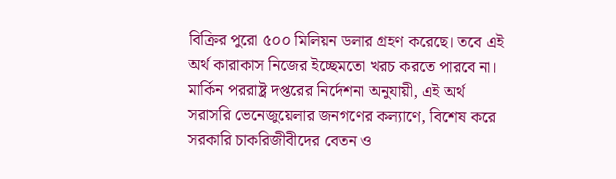বিক্রির পুরো ৫০০ মিলিয়ন ডলার গ্রহণ করেছে। তবে এই অর্থ কারাকাস নিজের ইচ্ছেমতো খরচ করতে পারবে না। মার্কিন পররাষ্ট্র দপ্তরের নির্দেশনা অনুযায়ী, এই অর্থ সরাসরি ভেনেজুয়েলার জনগণের কল্যাণে, বিশেষ করে সরকারি চাকরিজীবীদের বেতন ও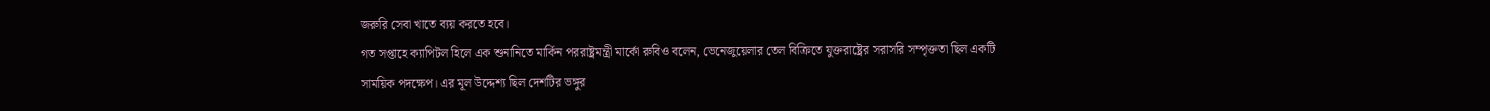জরুরি সেবা খাতে ব্যয় করতে হবে।
গত সপ্তাহে ক্যাপিটল হিলে এক শুনানিতে মার্কিন পররাষ্ট্রমন্ত্রী মার্কো রুবিও বলেন, ভেনেজুয়েলার তেল বিক্রিতে যুক্তরাষ্ট্রের সরাসরি সম্পৃক্ততা ছিল একটি সাময়িক পদক্ষেপ। এর মূল উদ্দেশ্য ছিল দেশটির ভঙ্গুর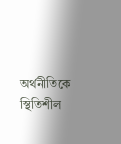অর্থনীতিকে স্থিতিশীল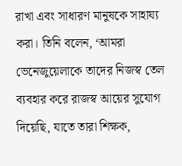রাখা এবং সাধারণ মানুষকে সাহায্য করা। তিনি বলেন, ‘আমরা ভেনেজুয়েলাকে তাদের নিজস্ব তেল ব্যবহার করে রাজস্ব আয়ের সুযোগ দিয়েছি, যাতে তারা শিক্ষক,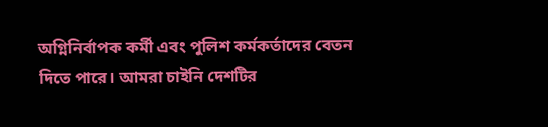অগ্নিনির্বাপক কর্মী এবং পুলিশ কর্মকর্তাদের বেতন দিতে পারে। আমরা চাইনি দেশটির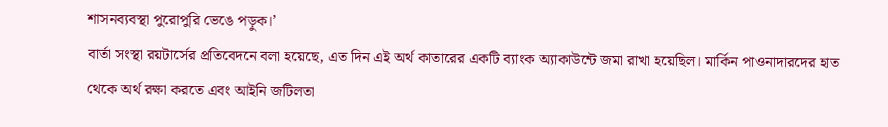শাসনব্যবস্থা পুরোপুরি ভেঙে পড়ুক।’
বার্তা সংস্থা রয়টার্সের প্রতিবেদনে বলা হয়েছে, এত দিন এই অর্থ কাতারের একটি ব্যাংক অ্যাকাউন্টে জমা রাখা হয়েছিল। মার্কিন পাওনাদারদের হাত থেকে অর্থ রক্ষা করতে এবং আইনি জটিলতা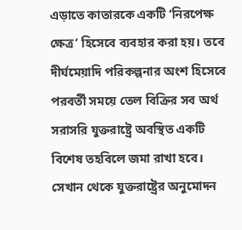এড়াতে কাতারকে একটি ‘নিরপেক্ষ ক্ষেত্র’ হিসেবে ব্যবহার করা হয়। তবে দীর্ঘমেয়াদি পরিকল্পনার অংশ হিসেবে পরবর্তী সময়ে তেল বিক্রির সব অর্থ সরাসরি যুক্তরাষ্ট্রে অবস্থিত একটি বিশেষ তহবিলে জমা রাখা হবে। সেখান থেকে যুক্তরাষ্ট্রের অনুমোদন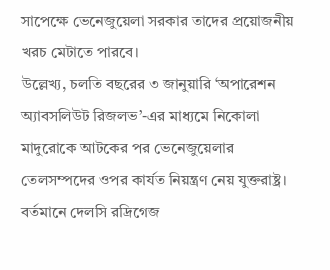সাপেক্ষে ভেনেজুয়েলা সরকার তাদের প্রয়োজনীয় খরচ মেটাতে পারবে।
উল্লেখ্য, চলতি বছরের ৩ জানুয়ারি ‘অপারেশন অ্যাবসলিউট রিজলভ’-এর মাধ্যমে নিকোলা মাদুরোকে আটকের পর ভেনেজুয়েলার তেলসম্পদের ওপর কার্যত নিয়ন্ত্রণ নেয় যুক্তরাষ্ট্র। বর্তমানে দেলসি রদ্রিগেজ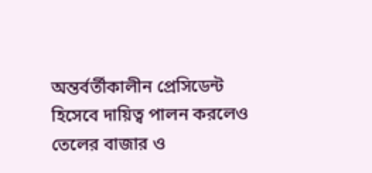অন্তর্বর্তীকালীন প্রেসিডেন্ট হিসেবে দায়িত্ব পালন করলেও তেলের বাজার ও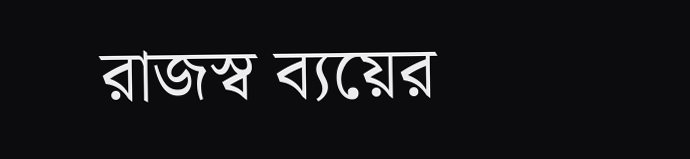রাজস্ব ব্যয়ের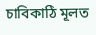চাবিকাঠি মূলত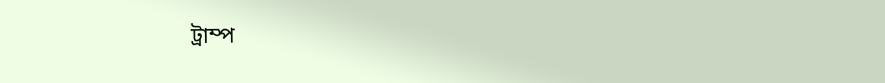ট্রাম্প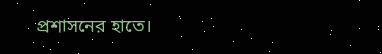প্রশাসনের হাতে।